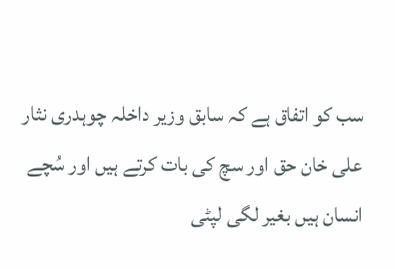سب کو اتفاق ہے کہ سابق وزیر داخلہ چوہدری نثار علی خان حق اور سچ کی بات کرتے ہیں اور سُچے انسان ہیں بغیر لگی لپٹی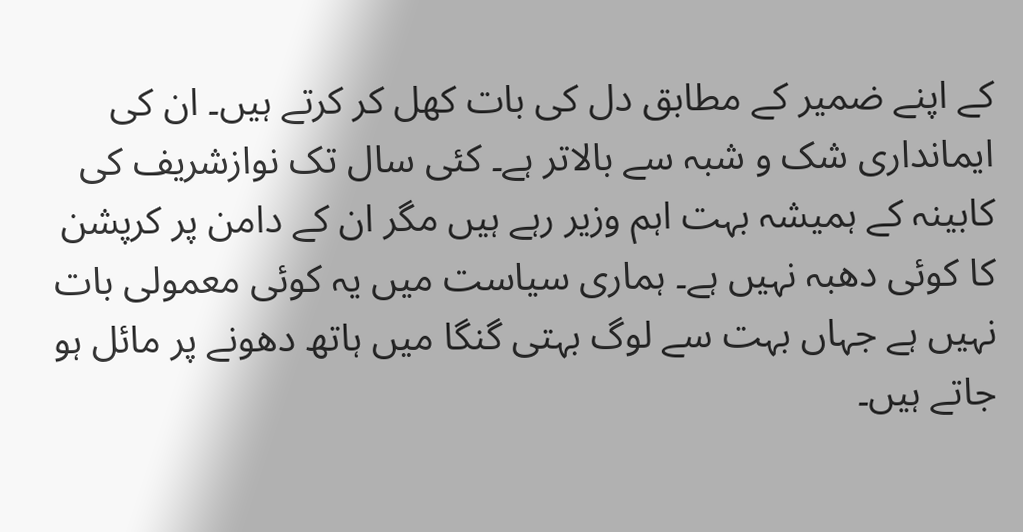کے اپنے ضمیر کے مطابق دل کی بات کھل کر کرتے ہیں۔ ان کی ایمانداری شک و شبہ سے بالاتر ہے۔ کئی سال تک نوازشریف کی کابینہ کے ہمیشہ بہت اہم وزیر رہے ہیں مگر ان کے دامن پر کرپشن کا کوئی دھبہ نہیں ہے۔ ہماری سیاست میں یہ کوئی معمولی بات نہیں ہے جہاں بہت سے لوگ بہتی گنگا میں ہاتھ دھونے پر مائل ہو جاتے ہیں۔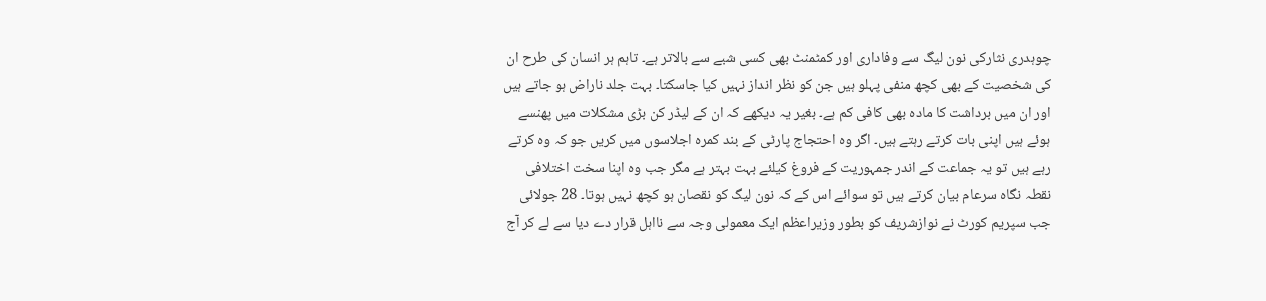چوہدری نثارکی نون لیگ سے وفاداری اور کمٹمنٹ بھی کسی شبے سے بالاتر ہے۔ تاہم ہر انسان کی طرح ان کی شخصیت کے بھی کچھ منفی پہلو ہیں جن کو نظر انداز نہیں کیا جاسکتا۔ بہت جلد ناراض ہو جاتے ہیں اور ان میں برداشت کا مادہ بھی کافی کم ہے۔ بغیر یہ دیکھے کہ ان کے لیڈر کن بڑی مشکلات میں پھنسے ہوئے ہیں اپنی بات کرتے رہتے ہیں۔ اگر وہ احتجاج پارٹی کے بند کمرہ اجلاسوں میں کریں جو کہ وہ کرتے رہے ہیں تو یہ جماعت کے اندر جمہوریت کے فروغ کیلئے بہت بہتر ہے مگر جب وہ اپنا سخت اختلافی نقطہ نگاہ سرعام بیان کرتے ہیں تو سوائے اس کے کہ نون لیگ کو نقصان ہو کچھ نہیں ہوتا۔ 28 جولائی جب سپریم کورٹ نے نوازشریف کو بطور وزیراعظم ایک معمولی وجہ سے نااہل قرار دے دیا سے لے کر آج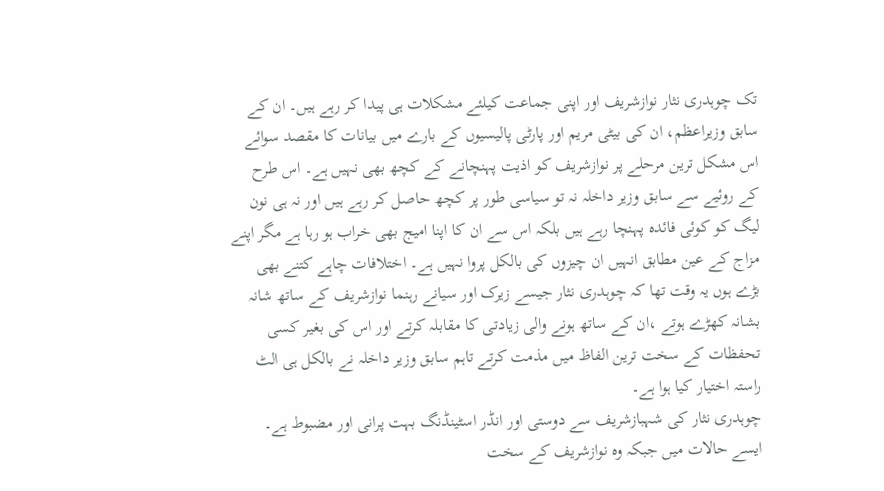تک چوہدری نثار نوازشریف اور اپنی جماعت کیلئے مشکلات ہی پیدا کر رہے ہیں۔ ان کے سابق وزیراعظم، ان کی بیٹی مریم اور پارٹی پالیسیوں کے بارے میں بیانات کا مقصد سوائے اس مشکل ترین مرحلے پر نوازشریف کو اذیت پہنچانے کے کچھ بھی نہیں ہے۔ اس طرح کے روئیے سے سابق وزیر داخلہ نہ تو سیاسی طور پر کچھ حاصل کر رہے ہیں اور نہ ہی نون لیگ کو کوئی فائدہ پہنچا رہے ہیں بلکہ اس سے ان کا اپنا امیج بھی خراب ہو رہا ہے مگر اپنے مزاج کے عین مطابق انہیں ان چیزوں کی بالکل پروا نہیں ہے۔ اختلافات چاہے کتنے بھی بڑے ہوں یہ وقت تھا کہ چوہدری نثار جیسے زیرک اور سیانے رہنما نوازشریف کے ساتھ شانہ بشانہ کھڑے ہوتے ،ان کے ساتھ ہونے والی زیادتی کا مقابلہ کرتے اور اس کی بغیر کسی تحفظات کے سخت ترین الفاظ میں مذمت کرتے تاہم سابق وزیر داخلہ نے بالکل ہی الٹ راستہ اختیار کیا ہوا ہے۔
چوہدری نثار کی شہبازشریف سے دوستی اور انڈر اسٹینڈنگ بہت پرانی اور مضبوط ہے۔ ایسے حالات میں جبکہ وہ نوازشریف کے سخت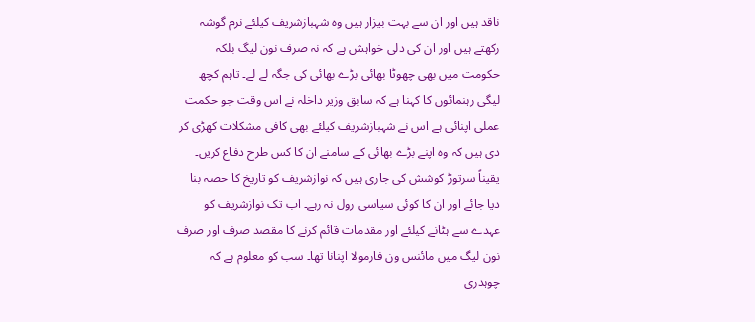ناقد ہیں اور ان سے بہت بیزار ہیں وہ شہبازشریف کیلئے نرم گوشہ رکھتے ہیں اور ان کی دلی خواہش ہے کہ نہ صرف نون لیگ بلکہ حکومت میں بھی چھوٹا بھائی بڑے بھائی کی جگہ لے لے۔ تاہم کچھ لیگی رہنمائوں کا کہنا ہے کہ سابق وزیر داخلہ نے اس وقت جو حکمت عملی اپنائی ہے اس نے شہبازشریف کیلئے بھی کافی مشکلات کھڑی کر دی ہیں کہ وہ اپنے بڑے بھائی کے سامنے ان کا کس طرح دفاع کریں۔ یقیناً سرتوڑ کوشش کی جاری ہیں کہ نوازشریف کو تاریخ کا حصہ بنا دیا جائے اور ان کا کوئی سیاسی رول نہ رہے۔ اب تک نوازشریف کو عہدے سے ہٹانے کیلئے اور مقدمات قائم کرنے کا مقصد صرف اور صرف نون لیگ میں مائنس ون فارمولا اپنانا تھا۔ سب کو معلوم ہے کہ چوہدری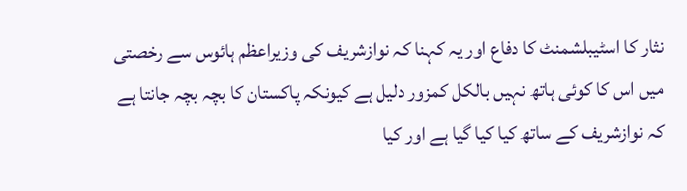نثار کا اسٹیبلشمنٹ کا دفاع اور یہ کہنا کہ نوازشریف کی وزیراعظم ہائوس سے رخصتی میں اس کا کوئی ہاتھ نہیں بالکل کمزور دلیل ہے کیونکہ پاکستان کا بچہ بچہ جانتا ہے کہ نوازشریف کے ساتھ کیا کیا گیا ہے اور کیا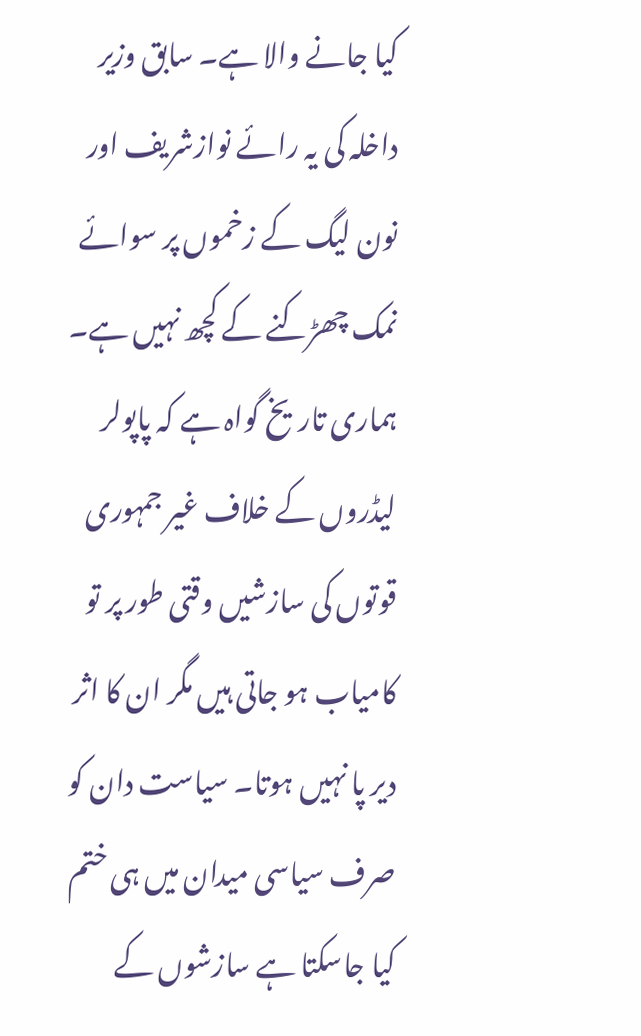کیا جانے والا ہے۔ سابق وزیر داخلہ کی یہ رائے نوازشریف اور نون لیگ کے زخموں پر سوائے نمک چھڑکنے کے کچھ نہیں ہے۔ ہماری تاریخ گواہ ہے کہ پاپولر لیڈروں کے خلاف غیر جمہوری قوتوں کی سازشیں وقتی طور پر تو کامیاب ہو جاتی ہیں مگر ان کا اثر دیر پا نہیں ہوتا۔ سیاست دان کو صرف سیاسی میدان میں ہی ختم کیا جاسکتا ہے سازشوں کے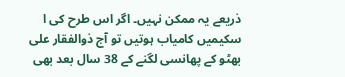ذریعے یہ ممکن نہیں۔ اگر اس طرح کی ا سکیمیں کامیاب ہوتیں تو آج ذوالفقار علی بھٹو کے پھانسی لگنے کے 38 سال بعد بھی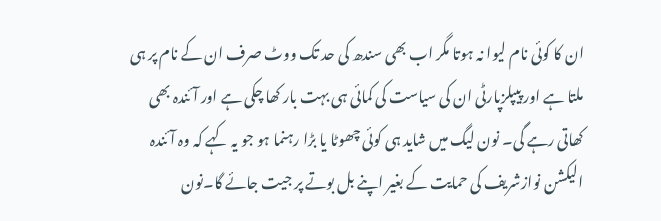ان کا کوئی نام لیوا نہ ہوتا مگر اب بھی سندھ کی حد تک ووٹ صرف ان کے نام پر ہی ملتا ہے اور پیپلزپارٹی ان کی سیاست کی کمائی ہی بہت بار کھا چکی ہے اور آئندہ بھی کھاتی رہے گی۔ نون لیگ میں شاید ہی کوئی چھوٹا یا بڑا رہنما ہو جو یہ کہے کہ وہ آئندہ الیکشن نوازشریف کی حمایت کے بغیر اپنے بل بوتے پر جیت جائے گا۔نون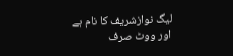لیگ نوازشریف کا نام ہے اور ووٹ صرف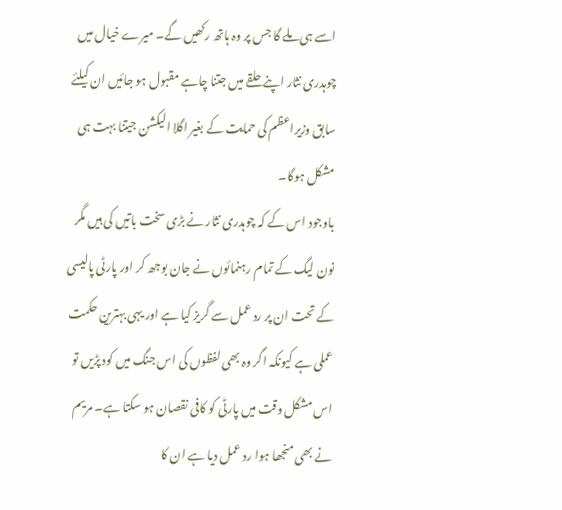اسے ہی ملے گا جس پر وہ ہاتھ رکھیں گے۔ میرے خیال میں چوہدری نثار اپنے حلقے میں جتنا چاہے مقبول ہو جائیں ان کیلئے سابق وزیراعظم کی حمایت کے بغیر اگلا الیکشن جیتنا بہت ہی مشکل ہوگا۔
باوجود اس کے کہ چوہدری نثار نے بڑی سخت باتیں کی ہیں مگر نون لیگ کے تمام رہنمائوں نے جان بوجھ کر اور پارٹی پالیسی کے تحت ان پر رد عمل سے گریز کیا ہے اور یہی بہترین حکمت عملی ہے کیونکہ اگر وہ بھی لفظوں کی اس جنگ میں کود پڑیں تو اس مشکل وقت میں پارٹی کو کافی نقصان ہو سکتا ہے۔ مریم نے بھی منجھا ہوا رد عمل دیا ہے ان کا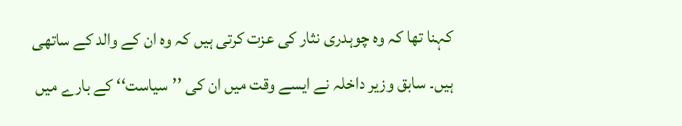کہنا تھا کہ وہ چوہدری نثار کی عزت کرتی ہیں کہ وہ ان کے والد کے ساتھی ہیں۔ سابق وزیر داخلہ نے ایسے وقت میں ان کی ’’سیاست‘‘ کے بارے میں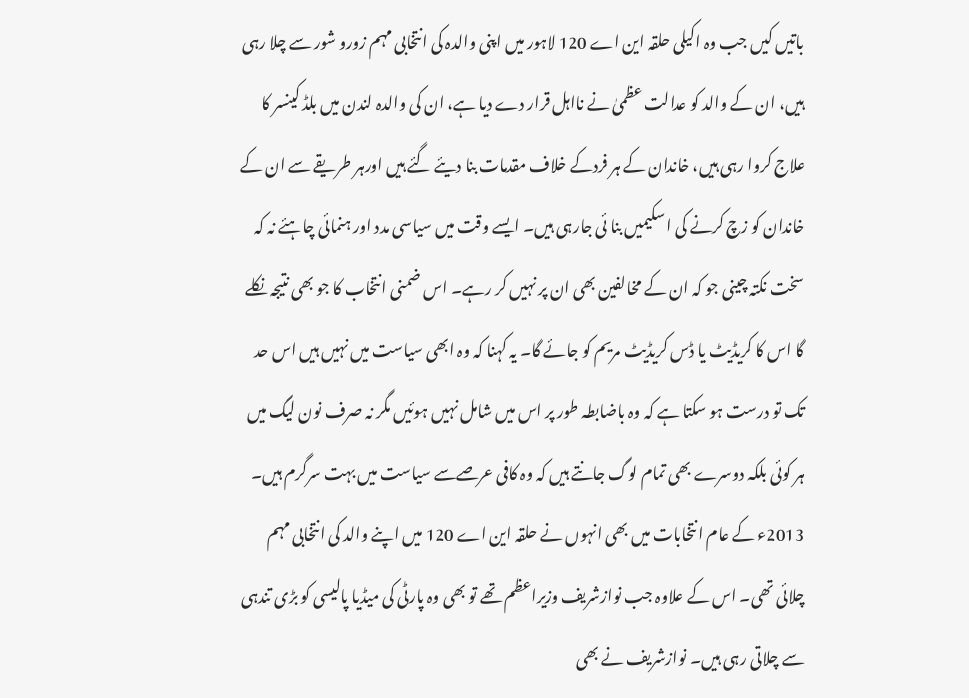باتیں کیں جب وہ اکیلی حلقہ این اے 120 لاہور میں اپنی والدہ کی انتخابی مہم زورو شور سے چلا رہی ہیں، ان کے والد کو عدالت عظمیٰ نے نااہل قرار دے دیا ہے، ان کی والدہ لندن میں بلڈ کینسر کا علاج کروا رہی ہیں، خاندان کے ہر فردکے خلاف مقدمات بنا دیئے گئے ہیں اورہر طریقے سے ان کے خاندان کو زچ کرنے کی ا سکیمیں بنا ئی جارہی ہیں۔ ایسے وقت میں سیاسی مدد اور ہنمائی چاہئے نہ کہ سخت نکتہ چینی جو کہ ان کے مخالفین بھی ان پر نہیں کر رہے۔ اس ضمنی انتخاب کا جو بھی نتیجہ نکلے گا اس کا کریڈیٹ یا ڈس کریڈیٹ مریم کو جائے گا۔ یہ کہنا کہ وہ ابھی سیاست میں نہیں ہیں اس حد تک تو درست ہو سکتا ہے کہ وہ باضابطہ طور پر اس میں شامل نہیں ہوئیں مگر نہ صرف نون لیگ میں ہر کوئی بلکہ دوسرے بھی تمام لوگ جانتے ہیں کہ وہ کافی عرصےسے سیاست میں بہت سرگرم ہیں۔ 2013ء کے عام انتخابات میں بھی انہوں نے حلقہ این اے 120 میں اپنے والد کی انتخابی مہم چلائی تھی۔ اس کے علاوہ جب نوازشریف وزیراعظم تھے تو بھی وہ پارٹی کی میڈیا پالیسی کو بڑی تندہی سے چلاتی رہی ہیں۔ نوازشریف نے بھی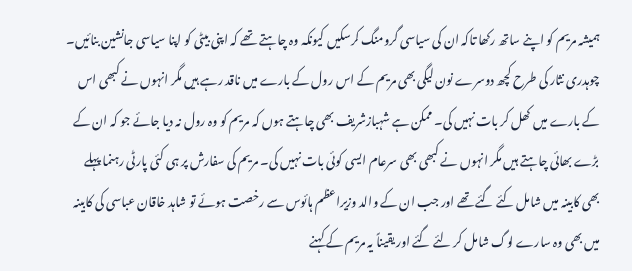ہمیشہ مریم کو اپنے ساتھ رکھا تاکہ ان کی سیاسی گرومنگ کرسکیں کیونکہ وہ چاہتے تھے کہ اپنی بیٹی کو اپنا سیاسی جانشین بنائیں۔ چوہدری نثار کی طرح کچھ دوسرے نون لیگی بھی مریم کے اس رول کے بارے میں ناقد رہے ہیں مگر انہوں نے کبھی اس کے بارے میں کھل کر بات نہیں کی۔ ممکن ہے شہبازشریف بھی چاہتے ہوں کہ مریم کو وہ رول نہ دیا جائے جو کہ ان کے بڑے بھائی چاہتے ہیں مگر انہوں نے کبھی بھی سرعام ایسی کوئی بات نہیں کی۔ مریم کی سفارش پر ہی کئی پارٹی رہنما پہلے بھی کابینہ میں شامل کئے گئے تھے اور جب ان کے والد وزیراعظم ہائوس سے رخصت ہوئے تو شاہد خاقان عباسی کی کابینہ میں بھی وہ سارے لوگ شامل کر لئے گئے اور یقیناً یہ مریم کے کہنے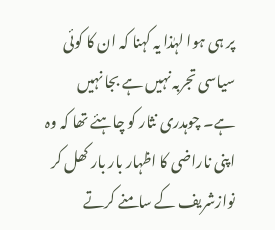پر ہی ہوا لہٰذا یہ کہنا کہ ان کا کوئی سیاسی تجربہ نہیں ہے بجا نہیں ہے۔ چوہدری نثار کو چاہئے تھا کہ وہ اپنی ناراضی کا اظہار بار بار کھل کر نوازشریف کے سامنے کرتے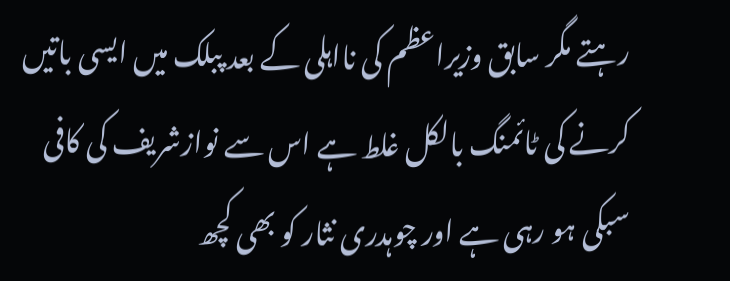رہتے مگر سابق وزیراعظم کی نااہلی کے بعد پبلک میں ایسی باتیں کرنے کی ٹائمنگ بالکل غلط ہے اس سے نوازشریف کی کافی سبکی ہو رہی ہے اور چوہدری نثار کو بھی کچھ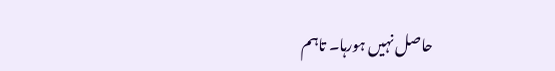حاصل نہیں ہورہا۔ تاہم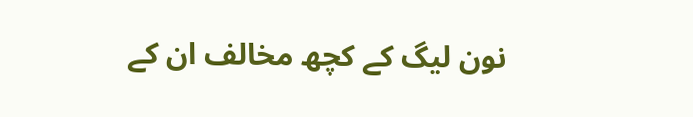نون لیگ کے کچھ مخالف ان کے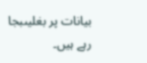بیانات پر بغلیںبجا رہے ہیں۔